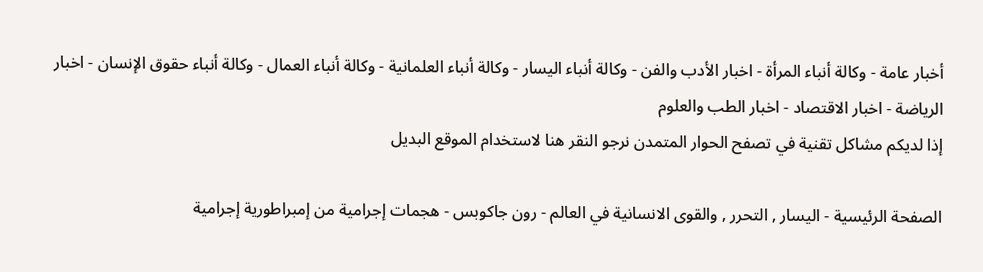أخبار عامة - وكالة أنباء المرأة - اخبار الأدب والفن - وكالة أنباء اليسار - وكالة أنباء العلمانية - وكالة أنباء العمال - وكالة أنباء حقوق الإنسان - اخبار الرياضة - اخبار الاقتصاد - اخبار الطب والعلوم
إذا لديكم مشاكل تقنية في تصفح الحوار المتمدن نرجو النقر هنا لاستخدام الموقع البديل

الصفحة الرئيسية - اليسار , التحرر , والقوى الانسانية في العالم - رون جاكوبس - هجمات إجرامية من إمبراطورية إجرامية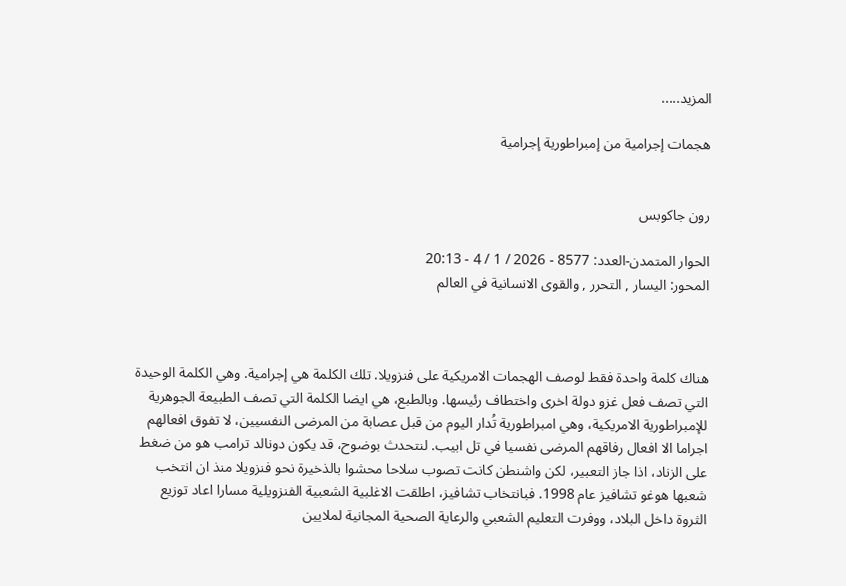المزيد.....

هجمات إجرامية من إمبراطورية إجرامية


رون جاكوبس

الحوار المتمدن-العدد: 8577 - 2026 / 1 / 4 - 20:13
المحور: اليسار , التحرر , والقوى الانسانية في العالم



هناك كلمة واحدة فقط لوصف الهجمات الامريكية على فنزويلا. تلك الكلمة هي إجرامية. وهي الكلمة الوحيدة التي تصف فعل غزو دولة اخرى واختطاف رئيسها. وبالطبع، هي ايضا الكلمة التي تصف الطبيعة الجوهرية للإمبراطورية الامريكية، وهي امبراطورية تُدار اليوم من قبل عصابة من المرضى النفسيين، لا تفوق افعالهم اجراما الا افعال رفاقهم المرضى نفسيا في تل ابيب. لنتحدث بوضوح، قد يكون دونالد ترامب هو من ضغط على الزناد، اذا جاز التعبير، لكن واشنطن كانت تصوب سلاحا محشوا بالذخيرة نحو فنزويلا منذ ان انتخب شعبها هوغو تشافيز عام 1998. فبانتخاب تشافيز، اطلقت الاغلبية الشعبية الفنزويلية مسارا اعاد توزيع الثروة داخل البلاد، ووفرت التعليم الشعبي والرعاية الصحية المجانية لملايين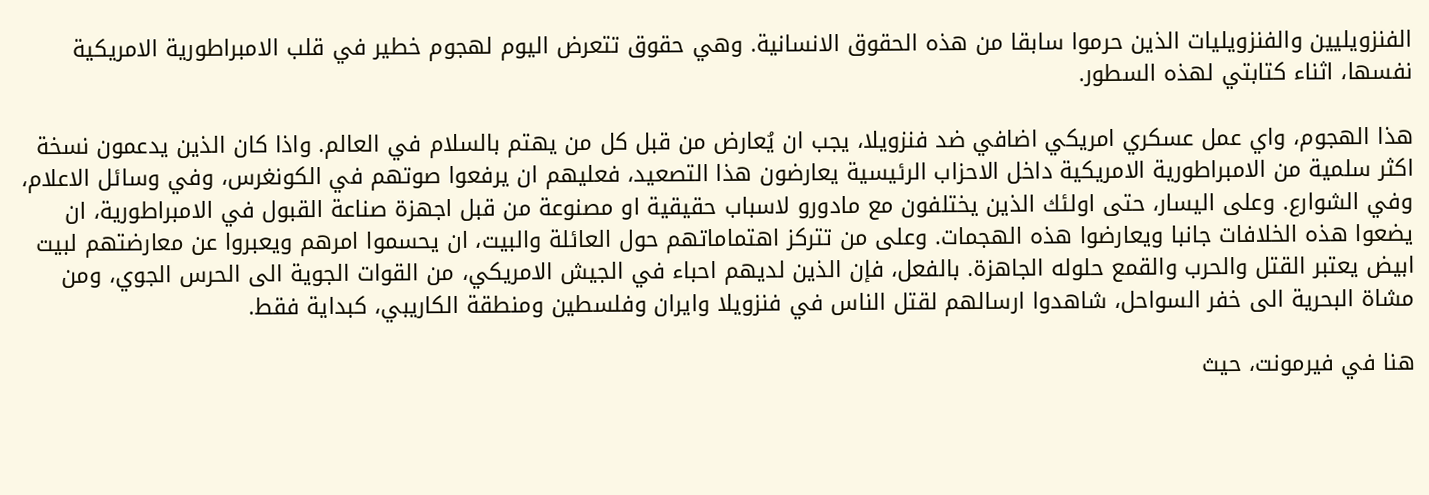الفنزويليين والفنزويليات الذين حرموا سابقا من هذه الحقوق الانسانية. وهي حقوق تتعرض اليوم لهجوم خطير في قلب الامبراطورية الامريكية نفسها، اثناء كتابتي لهذه السطور.

هذا الهجوم، واي عمل عسكري امريكي اضافي ضد فنزويلا، يجب ان يُعارض من قبل كل من يهتم بالسلام في العالم. واذا كان الذين يدعمون نسخة اكثر سلمية من الامبراطورية الامريكية داخل الاحزاب الرئيسية يعارضون هذا التصعيد، فعليهم ان يرفعوا صوتهم في الكونغرس، وفي وسائل الاعلام، وفي الشوارع. وعلى اليسار، حتى اولئك الذين يختلفون مع مادورو لاسباب حقيقية او مصنوعة من قبل اجهزة صناعة القبول في الامبراطورية، ان يضعوا هذه الخلافات جانبا ويعارضوا هذه الهجمات. وعلى من تتركز اهتماماتهم حول العائلة والبيت، ان يحسموا امرهم ويعبروا عن معارضتهم لبيت ابيض يعتبر القتل والحرب والقمع حلوله الجاهزة. بالفعل، فإن الذين لديهم احباء في الجيش الامريكي، من القوات الجوية الى الحرس الجوي، ومن مشاة البحرية الى خفر السواحل، شاهدوا ارسالهم لقتل الناس في فنزويلا وايران وفلسطين ومنطقة الكاريبي، كبداية فقط.

هنا في فيرمونت، حيث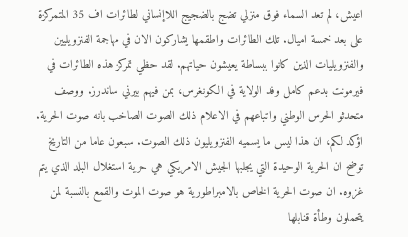اعيش، لم تعد السماء فوق منزلي تضج بالضجيج اللاإنساني لطائرات اف 35 المتمركزة على بعد خمسة اميال. تلك الطائرات واطقمها يشاركون الان في مهاجمة الفنزويليين والفنزويليات الذين كانوا ببساطة يعيشون حياتهم. لقد حظي تمركز هذه الطائرات في فيرمونت بدعم كامل وفد الولاية في الكونغرس، بمن فيهم بيرني ساندرز. ووصف متحدثو الحرس الوطني واتباعهم في الاعلام ذلك الصوت الصاخب بانه صوت الحرية. اؤكد لكم، ان هذا ليس ما يسميه الفنزويليون ذلك الصوت. سبعون عاما من التاريخ توضح ان الحرية الوحيدة التي يجلبها الجيش الامريكي هي حرية استغلال البلد الذي يتم غزوه. ان صوت الحرية الخاص بالامبراطورية هو صوت الموت والقمع بالنسبة لمن يتحملون وطأة قنابلها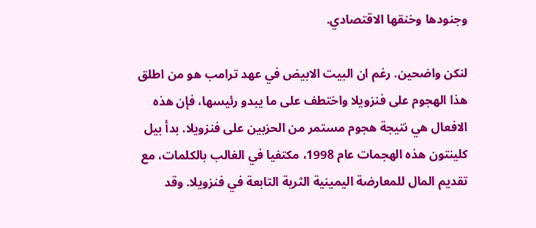وجنودها وخنقها الاقتصادي.

لنكن واضحين. رغم ان البيت الابيض في عهد ترامب هو من اطلق هذا الهجوم على فنزويلا واختطف على ما يبدو رئيسها، فإن هذه الافعال هي نتيجة هجوم مستمر من الحزبين على فنزويلا. بدأ بيل كلينتون هذه الهجمات عام 1998، مكتفيا في الغالب بالكلمات، مع تقديم المال للمعارضة اليمينية الثرية التابعة في فنزويلا. وقد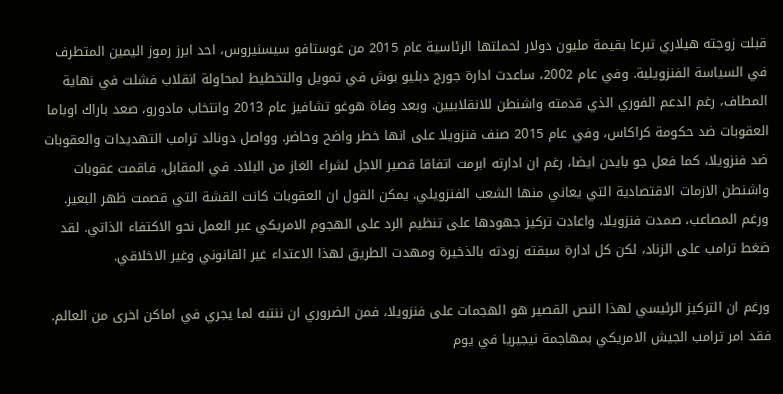قبلت زوجته هيلاري تبرعا بقيمة مليون دولار لحملتها الرئاسية عام 2015 من غوستافو سيسنيروس، احد ابرز رموز اليمين المتطرف في السياسة الفنزويلية. وفي عام 2002، ساعدت ادارة جورج دبليو بوش في تمويل والتخطيط لمحاولة انقلاب فشلت في نهاية المطاف، رغم الدعم الفوري الذي قدمته واشنطن للانقلابيين. وبعد وفاة هوغو تشافيز عام 2013 وانتخاب مادورو، صعد باراك اوباما العقوبات ضد حكومة كراكاس، وفي عام 2015 صنف فنزويلا على انها خطر واضح وحاضر. وواصل دونالد ترامب التهديدات والعقوبات ضد فنزويلا، كما فعل جو بايدن ايضا، رغم ان ادارته ابرمت اتفاقا قصير الاجل لشراء الغاز من البلاد. في المقابل، فاقمت عقوبات واشنطن الازمات الاقتصادية التي يعاني منها الشعب الفنزويلي. يمكن القول ان العقوبات كانت القشة التي قصمت ظهر البعير. ورغم المصاعب، صمدت فنزويلا، واعادت تركيز جهودها على تنظيم الرد على الهجوم الامريكي عبر العمل نحو الاكتفاء الذاتي. لقد ضغط ترامب على الزناد، لكن كل ادارة سبقته زودته بالذخيرة ومهدت الطريق لهذا الاعتداء غير القانوني وغير الاخلاقي.

ورغم ان التركيز الرئيسي لهذا النص القصير هو الهجمات على فنزويلا، فمن الضروري ان ننتبه لما يجري في اماكن اخرى من العالم. فقد امر ترامب الجيش الامريكي بمهاجمة نيجيريا في يوم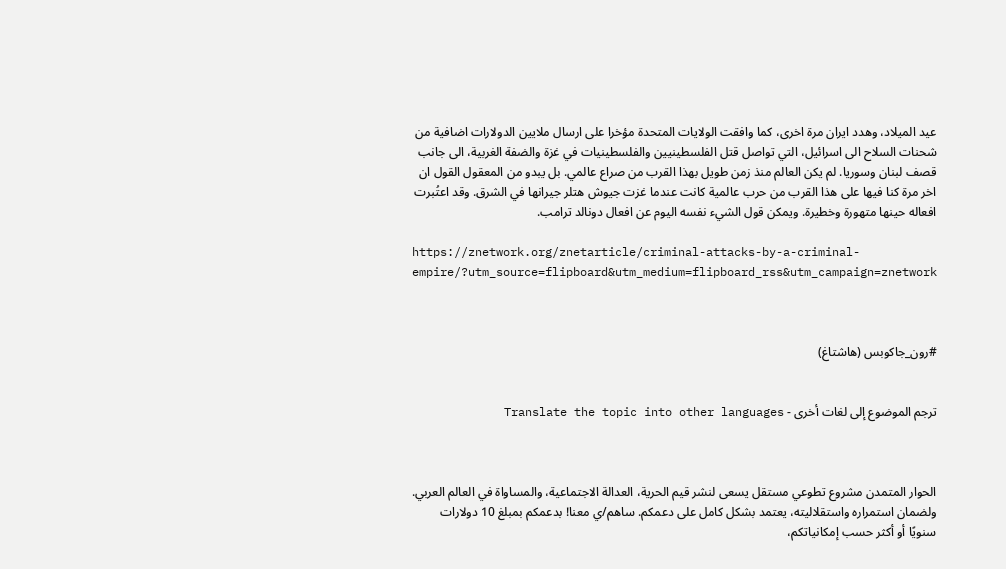عيد الميلاد، وهدد ايران مرة اخرى، كما وافقت الولايات المتحدة مؤخرا على ارسال ملايين الدولارات اضافية من شحنات السلاح الى اسرائيل، التي تواصل قتل الفلسطينيين والفلسطينيات في غزة والضفة الغربية، الى جانب قصف لبنان وسوريا. لم يكن العالم منذ زمن طويل بهذا القرب من صراع عالمي. بل يبدو من المعقول القول ان اخر مرة كنا فيها على هذا القرب من حرب عالمية كانت عندما غزت جيوش هتلر جيرانها في الشرق. وقد اعتُبرت افعاله حينها متهورة وخطيرة. ويمكن قول الشيء نفسه اليوم عن افعال دونالد ترامب.

https://znetwork.org/znetarticle/criminal-attacks-by-a-criminal-empire/?utm_source=flipboard&utm_medium=flipboard_rss&utm_campaign=znetwork



#رون_جاكوبس (هاشتاغ)


ترجم الموضوع إلى لغات أخرى - Translate the topic into other languages



الحوار المتمدن مشروع تطوعي مستقل يسعى لنشر قيم الحرية، العدالة الاجتماعية، والمساواة في العالم العربي. ولضمان استمراره واستقلاليته، يعتمد بشكل كامل على دعمكم. ساهم/ي معنا! بدعمكم بمبلغ 10 دولارات سنويًا أو أكثر حسب إمكانياتكم،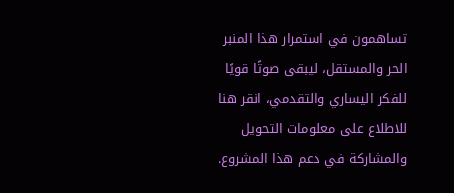تساهمون في استمرار هذا المنبر الحر والمستقل، ليبقى صوتًا قويًا للفكر اليساري والتقدمي، انقر هنا للاطلاع على معلومات التحويل والمشاركة في دعم هذا المشروع.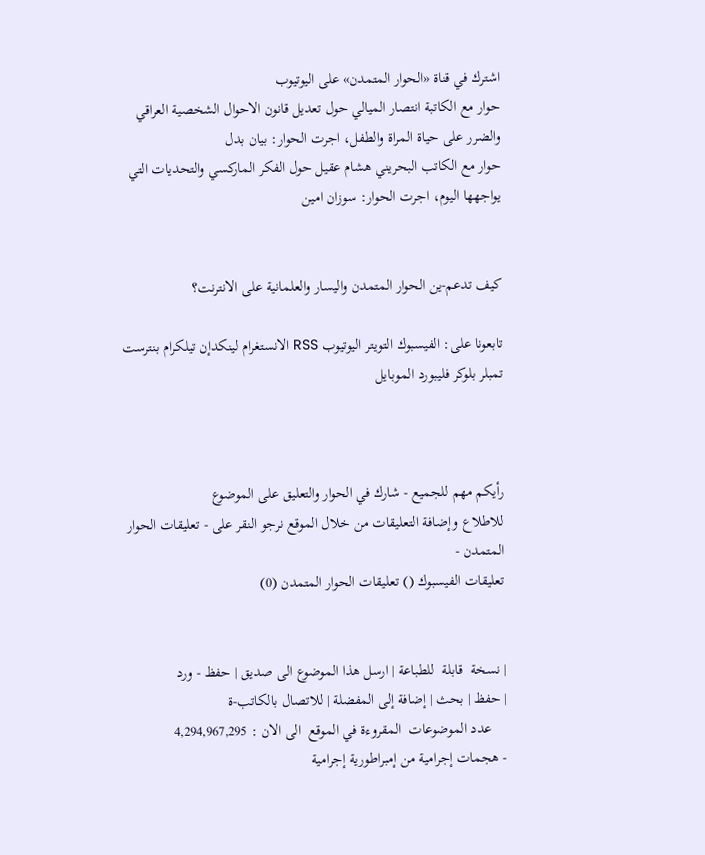اشترك في قناة «الحوار المتمدن» على اليوتيوب
حوار مع الكاتبة انتصار الميالي حول تعديل قانون الاحوال الشخصية العراقي والضرر على حياة المراة والطفل، اجرت الحوار: بيان بدل
حوار مع الكاتب البحريني هشام عقيل حول الفكر الماركسي والتحديات التي يواجهها اليوم، اجرت الحوار: سوزان امين


كيف تدعم-ين الحوار المتمدن واليسار والعلمانية على الانترنت؟

تابعونا على: الفيسبوك التويتر اليوتيوب RSS الانستغرام لينكدإن تيلكرام بنترست تمبلر بلوكر فليبورد الموبايل



رأيكم مهم للجميع - شارك في الحوار والتعليق على الموضوع
للاطلاع وإضافة التعليقات من خلال الموقع نرجو النقر على - تعليقات الحوار المتمدن -
تعليقات الفيسبوك () تعليقات الحوار المتمدن (0)


| نسخة  قابلة  للطباعة | ارسل هذا الموضوع الى صديق | حفظ - ورد
| حفظ | بحث | إضافة إلى المفضلة | للاتصال بالكاتب-ة
    عدد الموضوعات  المقروءة في الموقع  الى الان : 4,294,967,295
- هجمات إجرامية من إمبراطورية إجرامية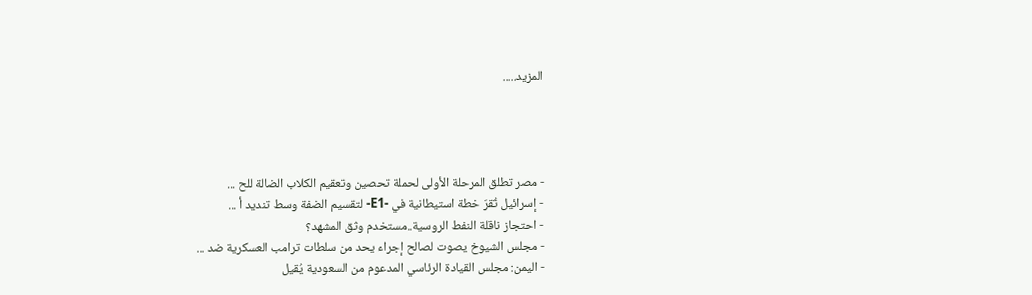المزيد.....




- مصر تطلق المرحلة الأولى لحملة تحصين وتعقيم الكلاب الضالة للح ...
- إسرائيل تُقرّ خطة استيطانية في -E1- لتقسيم الضفة وسط تنديد أ ...
- احتجاز ناقلة النفط الروسية..مستخدم وثق المشهد؟
- مجلس الشيوخ يصوت لصالح إجراء يحد من سلطات ترامب العسكرية ضد ...
- اليمن: مجلس القيادة الرئاسي المدعوم من السعودية يُقيل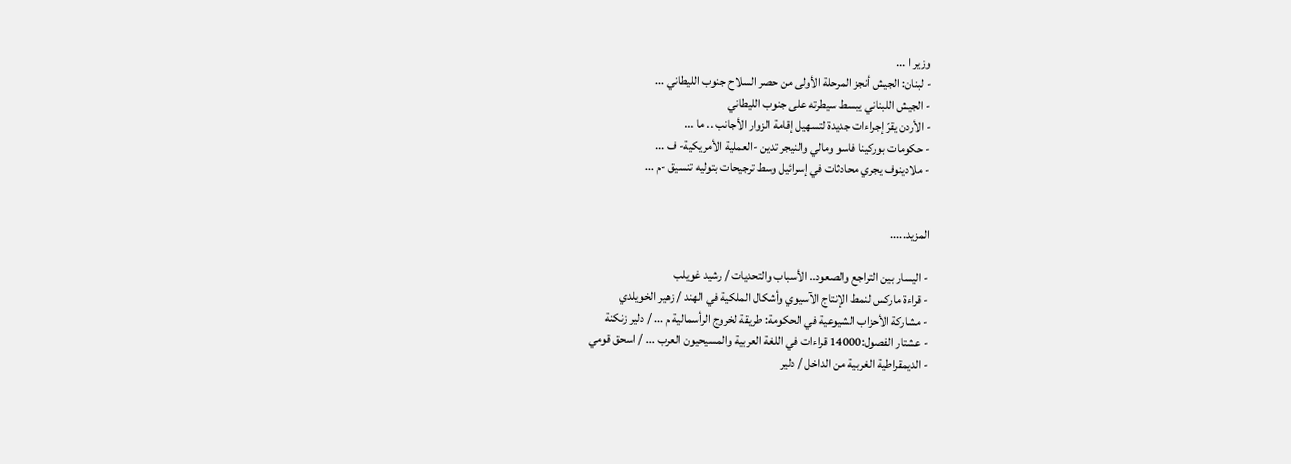وزير ا ...
- لبنان: الجيش أنجز المرحلة الأولى من حصر السلاح جنوب الليطاني ...
- الجيش اللبناني يبسط سيطرته على جنوب الليطاني
- الأردن يقرّ إجراءات جديدة لتسهيل إقامة الزوار الأجانب .. ما ...
- حكومات بوركينا فاسو ومالي والنيجر تدين -العملية الأمريكية- ف ...
- ملادينوف يجري محادثات في إسرائيل وسط ترجيحات بتوليه تنسيق -م ...


المزيد.....

- اليسار بين التراجع والصعود.. الأسباب والتحديات / رشيد غويلب
- قراءة ماركس لنمط الإنتاج الآسيوي وأشكال الملكية في الهند / زهير الخويلدي
- مشاركة الأحزاب الشيوعية في الحكومة: طريقة لخروج الرأسمالية م ... / دلير زنكنة
- عشتار الفصول:14000 قراءات في اللغة العربية والمسيحيون العرب ... / اسحق قومي
- الديمقراطية الغربية من الداخل / دلير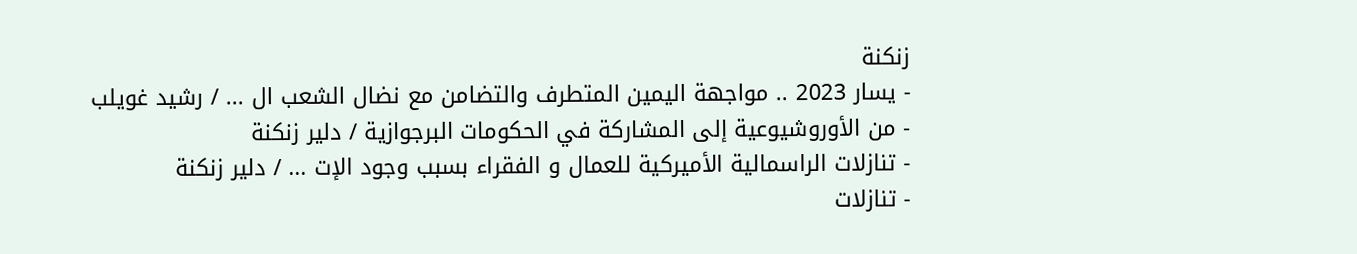زنكنة
- يسار 2023 .. مواجهة اليمين المتطرف والتضامن مع نضال الشعب ال ... / رشيد غويلب
- من الأوروشيوعية إلى المشاركة في الحكومات البرجوازية / دلير زنكنة
- تنازلات الراسمالية الأميركية للعمال و الفقراء بسبب وجود الإت ... / دلير زنكنة
- تنازلات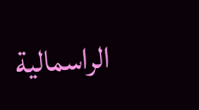الراسمالية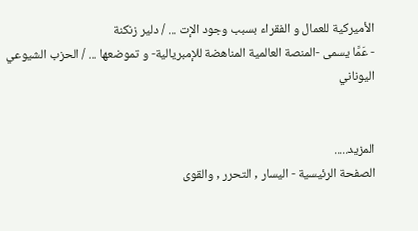الأميركية للعمال و الفقراء بسبب وجود الإت ... / دلير زنكنة
- عَمَّا يسمى -المنصة العالمية المناهضة للإمبريالية- و تموضعها ... / الحزب الشيوعي اليوناني


المزيد.....
الصفحة الرئيسية - اليسار , التحرر , والقوى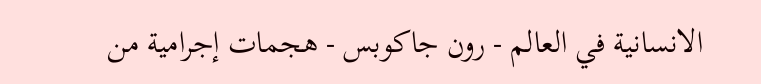الانسانية في العالم - رون جاكوبس - هجمات إجرامية من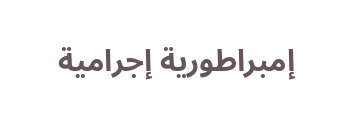إمبراطورية إجرامية